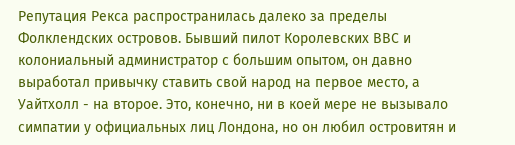Репутация Рекса распространилась далеко за пределы Фолклендских островов. Бывший пилот Королевских ВВС и колониальный администратор с большим опытом, он давно выработал привычку ставить свой народ на первое место, а Уайтхолл - на второе. Это, конечно, ни в коей мере не вызывало симпатии у официальных лиц Лондона, но он любил островитян и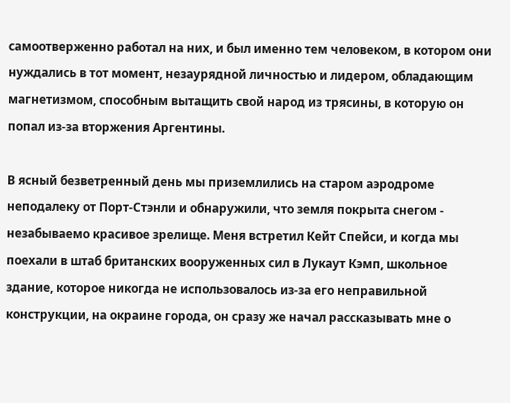самоотверженно работал на них, и был именно тем человеком, в котором они нуждались в тот момент, незаурядной личностью и лидером, обладающим магнетизмом, способным вытащить свой народ из трясины, в которую он попал из-за вторжения Аргентины.

В ясный безветренный день мы приземлились на старом аэродроме неподалеку от Порт-Стэнли и обнаружили, что земля покрыта снегом - незабываемо красивое зрелище. Меня встретил Кейт Спейси, и когда мы поехали в штаб британских вооруженных сил в Лукаут Кэмп, школьное здание, которое никогда не использовалось из-за его неправильной конструкции, на окраине города, он сразу же начал рассказывать мне о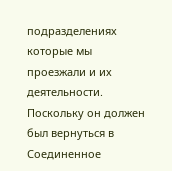подразделениях которые мы проезжали и их деятельности. Поскольку он должен был вернуться в Соединенное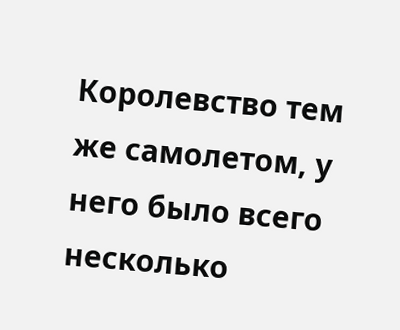Королевство тем же самолетом, у него было всего несколько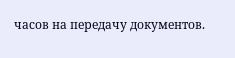часов на передачу документов.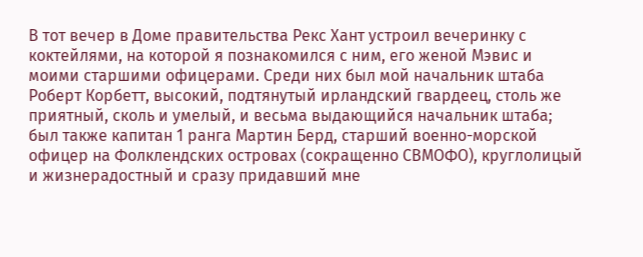В тот вечер в Доме правительства Рекс Хант устроил вечеринку с коктейлями, на которой я познакомился с ним, его женой Мэвис и моими старшими офицерами. Среди них был мой начальник штаба Роберт Корбетт, высокий, подтянутый ирландский гвардеец, столь же приятный, сколь и умелый, и весьма выдающийся начальник штаба; был также капитан 1 ранга Мартин Берд, старший военно-морской офицер на Фолклендских островах (сокращенно СВМОФО), круглолицый и жизнерадостный и сразу придавший мне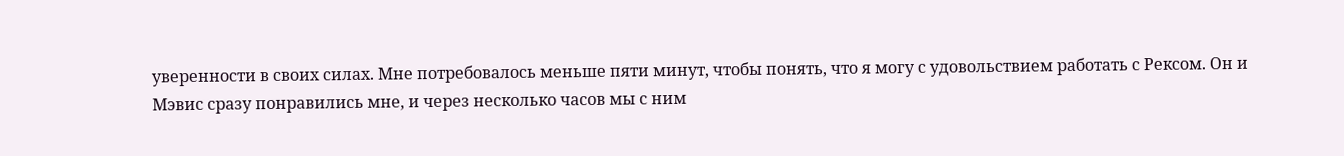уверенности в своих силах. Мне потребовалось меньше пяти минут, чтобы понять, что я могу с удовольствием работать с Рексом. Он и Мэвис сразу понравились мне, и через несколько часов мы с ним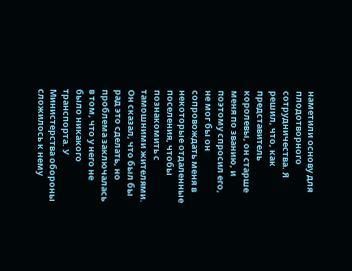наметили основу для плодотворного сотрудничества. Я решил, что, как представитель королевы, он старше меня по званию, и поэтому спросил его, не мог бы он сопровождать меня в некоторые отдаленные поселения, чтобы познакомить с тамошними жителями. Он сказал, что был бы рад это сделать, но проблема заключалась в том, что у него не было никакого транспорта. У Министерства обороны сложилось к нему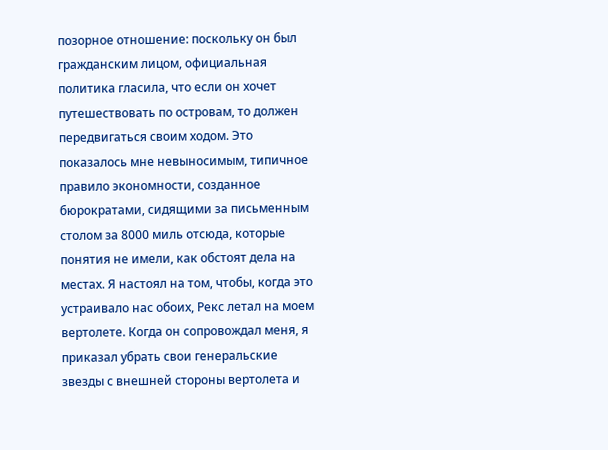позорное отношение: поскольку он был гражданским лицом, официальная политика гласила, что если он хочет путешествовать по островам, то должен передвигаться своим ходом. Это показалось мне невыносимым, типичное правило экономности, созданное бюрократами, сидящими за письменным столом за 8000 миль отсюда, которые понятия не имели, как обстоят дела на местах. Я настоял на том, чтобы, когда это устраивало нас обоих, Рекс летал на моем вертолете. Когда он сопровождал меня, я приказал убрать свои генеральские звезды с внешней стороны вертолета и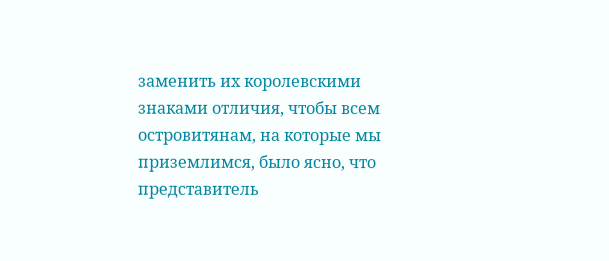заменить их королевскими знаками отличия, чтобы всем островитянам, на которые мы приземлимся, было ясно, что представитель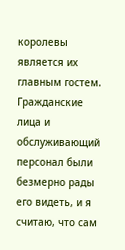королевы является их главным гостем. Гражданские лица и обслуживающий персонал были безмерно рады его видеть, и я считаю, что сам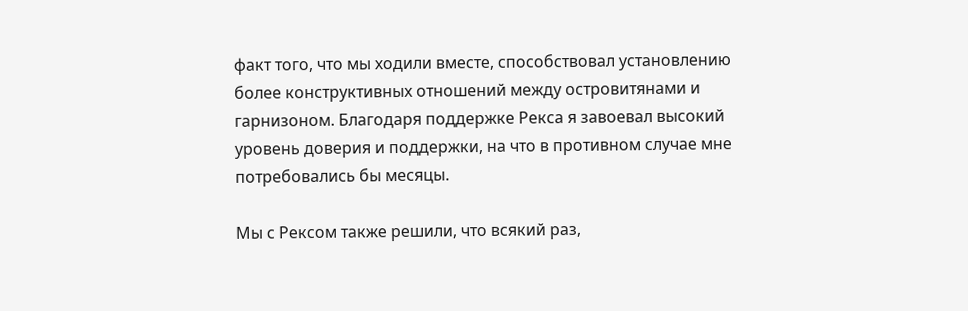факт того, что мы ходили вместе, способствовал установлению более конструктивных отношений между островитянами и гарнизоном. Благодаря поддержке Рекса я завоевал высокий уровень доверия и поддержки, на что в противном случае мне потребовались бы месяцы.

Мы с Рексом также решили, что всякий раз,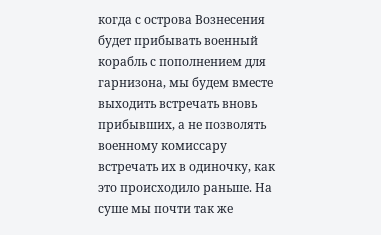когда с острова Вознесения будет прибывать военный корабль с пополнением для гарнизона, мы будем вместе выходить встречать вновь прибывших, а не позволять военному комиссару встречать их в одиночку, как это происходило раньше. На суше мы почти так же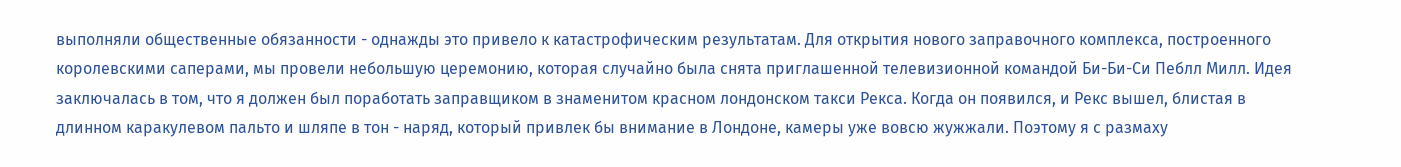выполняли общественные обязанности - однажды это привело к катастрофическим результатам. Для открытия нового заправочного комплекса, построенного королевскими саперами, мы провели небольшую церемонию, которая случайно была снята приглашенной телевизионной командой Би-Би-Си Пеблл Милл. Идея заключалась в том, что я должен был поработать заправщиком в знаменитом красном лондонском такси Рекса. Когда он появился, и Рекс вышел, блистая в длинном каракулевом пальто и шляпе в тон - наряд, который привлек бы внимание в Лондоне, камеры уже вовсю жужжали. Поэтому я с размаху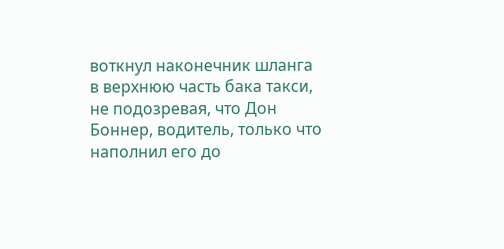воткнул наконечник шланга в верхнюю часть бака такси, не подозревая, что Дон Боннер, водитель, только что наполнил его до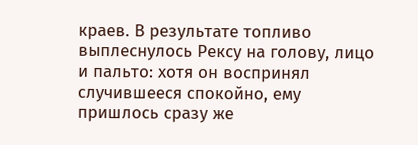краев. В результате топливо выплеснулось Рексу на голову, лицо и пальто: хотя он воспринял случившееся спокойно, ему пришлось сразу же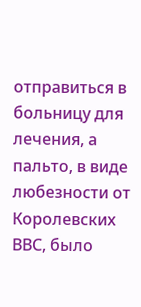отправиться в больницу для лечения, а пальто, в виде любезности от Королевских ВВС, было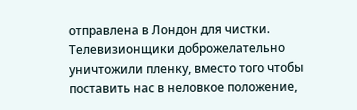отправлена в Лондон для чистки. Телевизионщики доброжелательно уничтожили пленку, вместо того чтобы поставить нас в неловкое положение,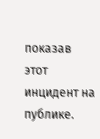показав этот инцидент на публике.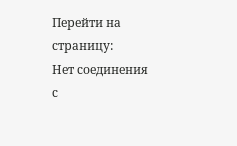Перейти на страницу:
Нет соединения с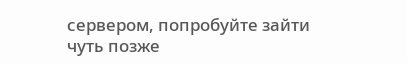сервером, попробуйте зайти чуть позже